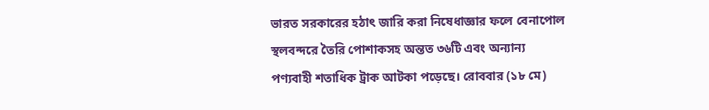ভারত সরকারের হঠাৎ জারি করা নিষেধাজ্ঞার ফলে বেনাপোল স্থলবন্দরে তৈরি পোশাকসহ অন্তত ৩৬টি এবং অন্যান্য পণ্যবাহী শতাধিক ট্রাক আটকা পড়েছে। রোববার (১৮ মে)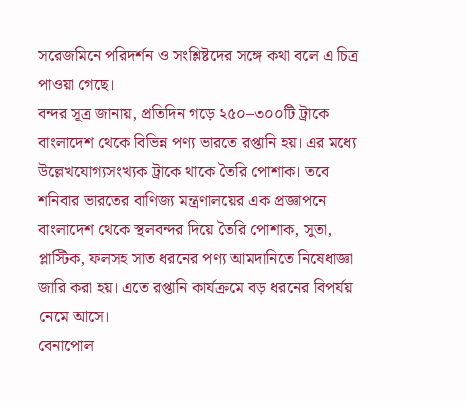সরেজমিনে পরিদর্শন ও সংশ্লিষ্টদের সঙ্গে কথা বলে এ চিত্র পাওয়া গেছে।
বন্দর সূত্র জানায়, প্রতিদিন গড়ে ২৫০–৩০০টি ট্রাকে বাংলাদেশ থেকে বিভিন্ন পণ্য ভারতে রপ্তানি হয়। এর মধ্যে উল্লেখযোগ্যসংখ্যক ট্রাকে থাকে তৈরি পোশাক। তবে শনিবার ভারতের বাণিজ্য মন্ত্রণালয়ের এক প্রজ্ঞাপনে বাংলাদেশ থেকে স্থলবন্দর দিয়ে তৈরি পোশাক, সুতা, প্লাস্টিক, ফলসহ সাত ধরনের পণ্য আমদানিতে নিষেধাজ্ঞা জারি করা হয়। এতে রপ্তানি কার্যক্রমে বড় ধরনের বিপর্যয় নেমে আসে।
বেনাপোল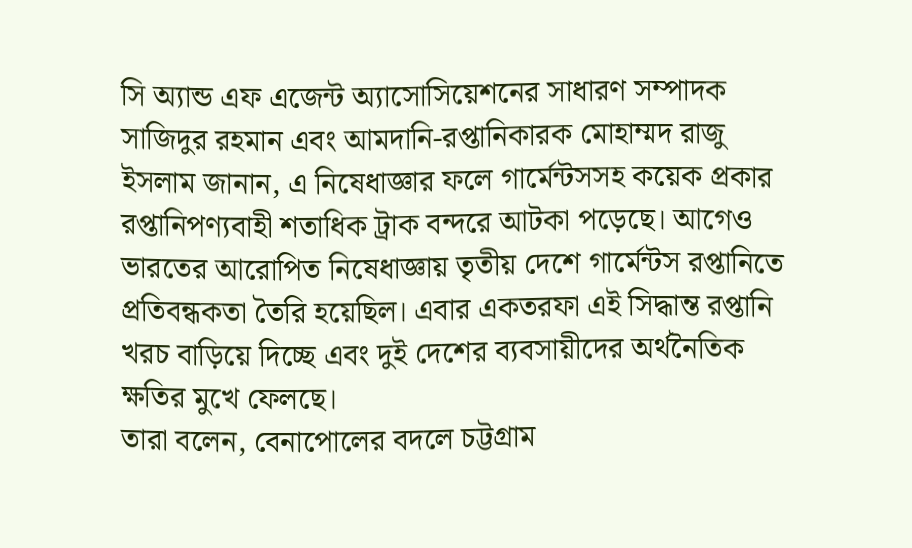সি অ্যান্ড এফ এজেন্ট অ্যাসোসিয়েশনের সাধারণ সম্পাদক সাজিদুর রহমান এবং আমদানি-রপ্তানিকারক মোহাম্মদ রাজু ইসলাম জানান, এ নিষেধাজ্ঞার ফলে গার্মেন্টসসহ কয়েক প্রকার রপ্তানিপণ্যবাহী শতাধিক ট্রাক বন্দরে আটকা পড়েছে। আগেও ভারতের আরোপিত নিষেধাজ্ঞায় তৃতীয় দেশে গার্মেন্টস রপ্তানিতে প্রতিবন্ধকতা তৈরি হয়েছিল। এবার একতরফা এই সিদ্ধান্ত রপ্তানি খরচ বাড়িয়ে দিচ্ছে এবং দুই দেশের ব্যবসায়ীদের অর্থনৈতিক ক্ষতির মুখে ফেলছে।
তারা বলেন, বেনাপোলের বদলে চট্টগ্রাম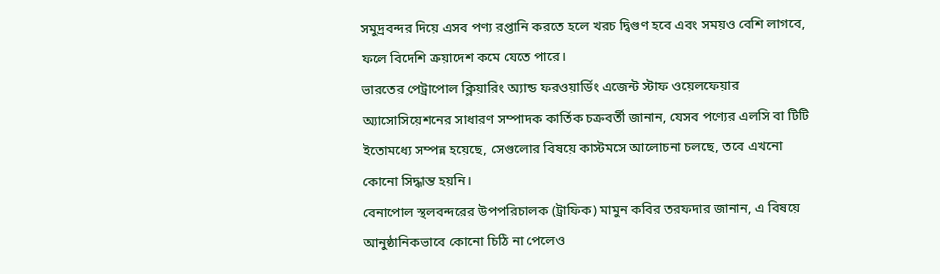সমুদ্রবন্দর দিয়ে এসব পণ্য রপ্তানি করতে হলে খরচ দ্বিগুণ হবে এবং সময়ও বেশি লাগবে, ফলে বিদেশি ক্রয়াদেশ কমে যেতে পারে।
ভারতের পেট্রাপোল ক্লিয়ারিং অ্যান্ড ফরওয়ার্ডিং এজেন্ট স্টাফ ওয়েলফেয়ার অ্যাসোসিয়েশনের সাধারণ সম্পাদক কার্তিক চক্রবর্তী জানান, যেসব পণ্যের এলসি বা টিটি ইতোমধ্যে সম্পন্ন হয়েছে, সেগুলোর বিষয়ে কাস্টমসে আলোচনা চলছে, তবে এখনো কোনো সিদ্ধান্ত হয়নি।
বেনাপোল স্থলবন্দরের উপপরিচালক (ট্রাফিক) মামুন কবির তরফদার জানান, এ বিষয়ে আনুষ্ঠানিকভাবে কোনো চিঠি না পেলেও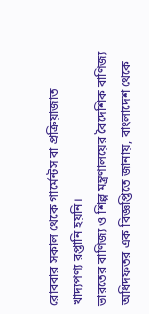রোববার সকাল থেকে গার্মেন্টস বা প্রক্রিয়াজাত খাদ্যপণ্য রপ্তানি হয়নি।
ভারতের বাণিজ্য ও শিল্প মন্ত্রণালয়ের বৈদেশিক বাণিজ্য অধিদফতর এক বিজ্ঞপ্তিতে জানায়, বাংলাদেশ থেকে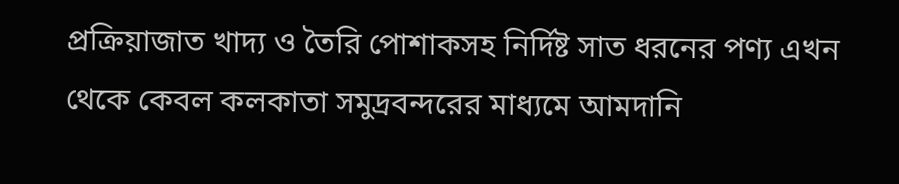প্রক্রিয়াজাত খাদ্য ও তৈরি পোশাকসহ নির্দিষ্ট সাত ধরনের পণ্য এখন থেকে কেবল কলকাতা সমুদ্রবন্দরের মাধ্যমে আমদানি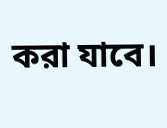করা যাবে।